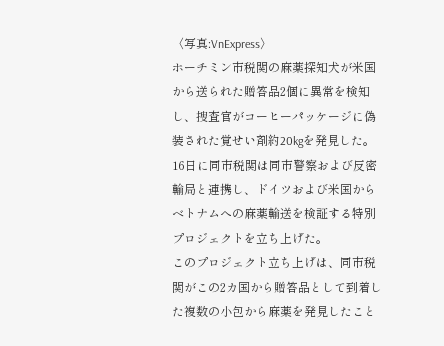〈写真:VnExpress〉
ホーチミン市税関の麻薬探知犬が米国から送られた贈答品2個に異常を検知し、捜査官がコーヒーパッケージに偽装された覚せい剤約20kgを発見した。
16日に同市税関は同市警察および反密輸局と連携し、ドイツおよび米国からベトナムへの麻薬輸送を検証する特別プロジェクトを立ち上げた。
このプロジェクト立ち上げは、同市税関がこの2カ国から贈答品として到着した複数の小包から麻薬を発見したこと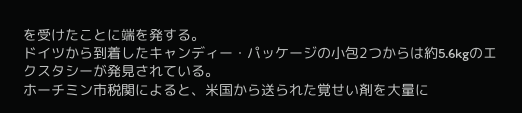を受けたことに端を発する。
ドイツから到着したキャンディー・パッケージの小包2つからは約5.6kgのエクスタシーが発見されている。
ホーチミン市税関によると、米国から送られた覚せい剤を大量に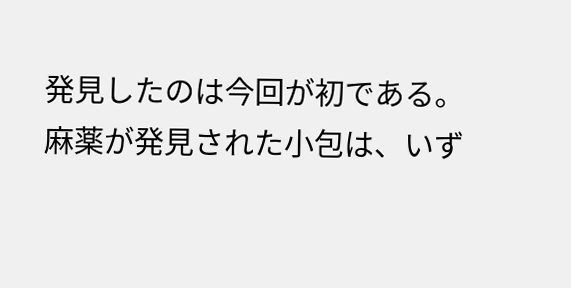発見したのは今回が初である。
麻薬が発見された小包は、いず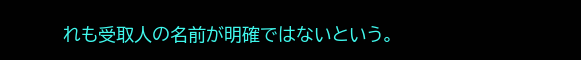れも受取人の名前が明確ではないという。